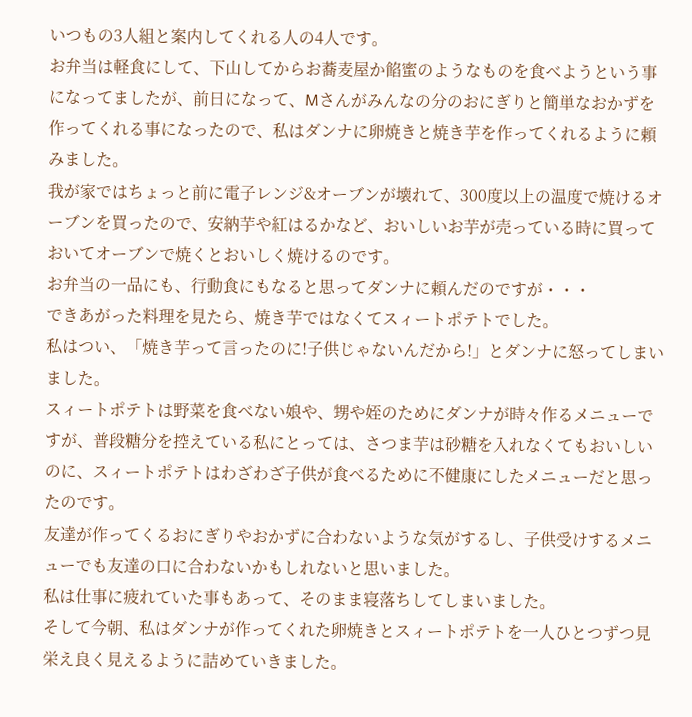いつもの3人組と案内してくれる人の4人です。
お弁当は軽食にして、下山してからお蕎麦屋か餡蜜のようなものを食べようという事になってましたが、前日になって、Mさんがみんなの分のおにぎりと簡単なおかずを作ってくれる事になったので、私はダンナに卵焼きと焼き芋を作ってくれるように頼みました。
我が家ではちょっと前に電子レンジ&オーブンが壊れて、300度以上の温度で焼けるオーブンを買ったので、安納芋や紅はるかなど、おいしいお芋が売っている時に買っておいてオーブンで焼くとおいしく焼けるのです。
お弁当の一品にも、行動食にもなると思ってダンナに頼んだのですが・・・
できあがった料理を見たら、焼き芋ではなくてスィートポテトでした。
私はつい、「焼き芋って言ったのに!子供じゃないんだから!」とダンナに怒ってしまいました。
スィートポテトは野菜を食べない娘や、甥や姪のためにダンナが時々作るメニューですが、普段糖分を控えている私にとっては、さつま芋は砂糖を入れなくてもおいしいのに、スィートポテトはわざわざ子供が食べるために不健康にしたメニューだと思ったのです。
友達が作ってくるおにぎりやおかずに合わないような気がするし、子供受けするメニューでも友達の口に合わないかもしれないと思いました。
私は仕事に疲れていた事もあって、そのまま寝落ちしてしまいました。
そして今朝、私はダンナが作ってくれた卵焼きとスィートポテトを一人ひとつずつ見栄え良く見えるように詰めていきました。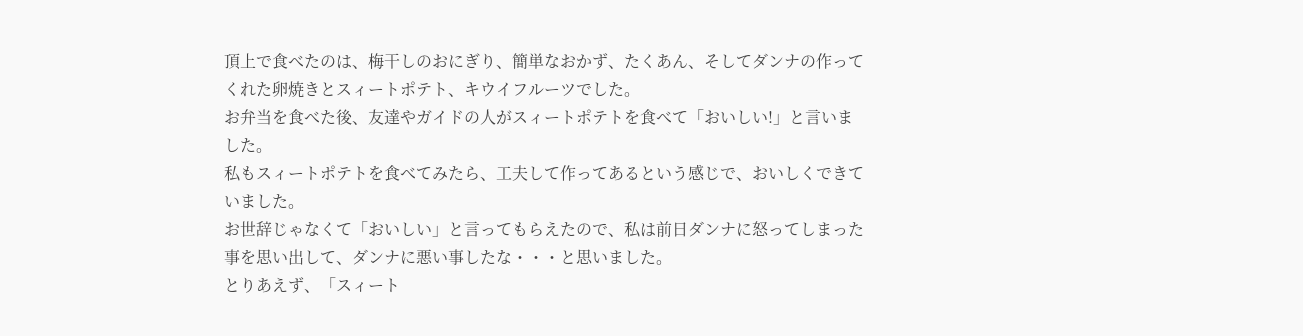頂上で食べたのは、梅干しのおにぎり、簡単なおかず、たくあん、そしてダンナの作ってくれた卵焼きとスィートポテト、キウイフルーツでした。
お弁当を食べた後、友達やガイドの人がスィートポテトを食べて「おいしい!」と言いました。
私もスィートポテトを食べてみたら、工夫して作ってあるという感じで、おいしくできていました。
お世辞じゃなくて「おいしい」と言ってもらえたので、私は前日ダンナに怒ってしまった事を思い出して、ダンナに悪い事したな・・・と思いました。
とりあえず、「スィート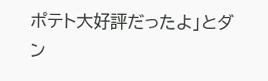ポテト大好評だったよ」とダン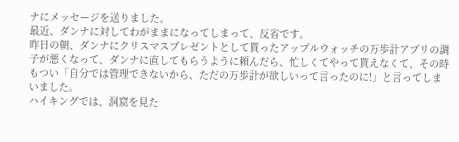ナにメッセージを送りました。
最近、ダンナに対してわがままになってしまって、反省です。
昨日の朝、ダンナにクリスマスプレゼントとして貰ったアップルウォッチの万歩計アプリの調子が悪くなって、ダンナに直してもらうように頼んだら、忙しくてやって貰えなくて、その時もつい「自分では管理できないから、ただの万歩計が欲しいって言ったのに!」と言ってしまいました。
ハイキングでは、洞窟を見た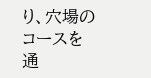り、穴場のコースを通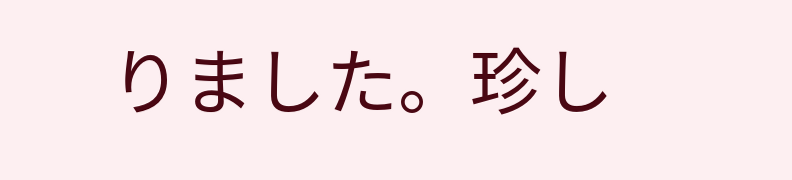りました。珍し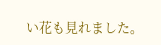い花も見れました。